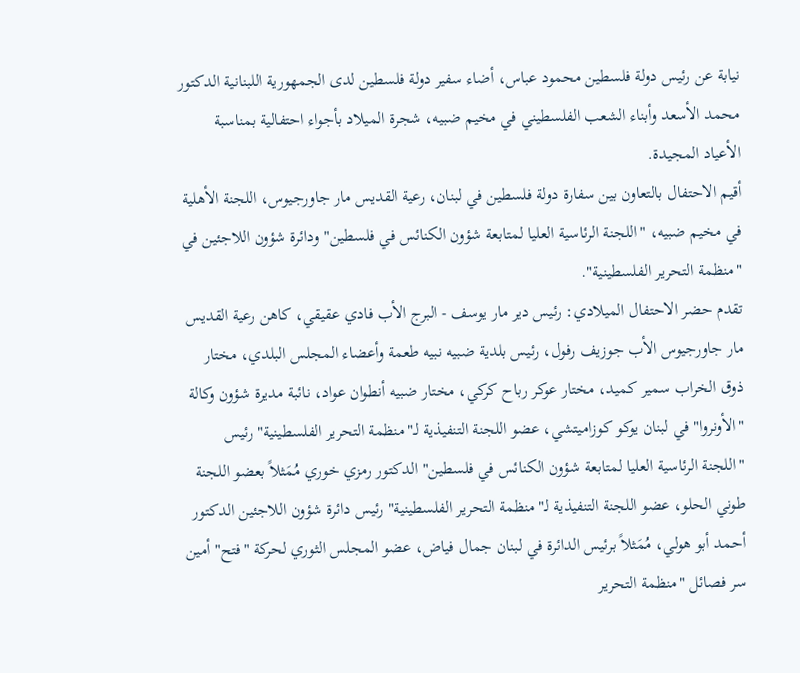نيابة عن رئيس دولة فلسطين محمود عباس، أضاء سفير دولة فلسطين لدى الجمهورية اللبنانية الدكتور محمد الأسعد وأبناء الشعب الفلسطيني في مخيم ضبيه، شجرة الميلاد بأجواء احتفالية بمناسبة الأعياد المجيدة.
أقيم الاحتفال بالتعاون بين سفارة دولة فلسطين في لبنان، رعية القديس مار جاورجيوس، اللجنة الأهلية في مخيم ضبيه، "اللجنة الرئاسية العليا لمتابعة شؤون الكنائس في فلسطين" ودائرة شؤون اللاجئين في "منظمة التحرير الفلسطينية".
تقدم حضر الاحتفال الميلادي: رئيس دير مار يوسف - البرج الأب فادي عقيقي، كاهن رعية القديس مار جاورجيوس الأب جوزيف رفول، رئيس بلدية ضبيه نبيه طعمة وأعضاء المجلس البلدي، مختار ذوق الخراب سمير كميد، مختار عوكر رباح كركي، مختار ضبيه أنطوان عواد، نائبة مديرة شؤون وكالة "الأونروا" في لبنان يوكو كوزاميتشي، عضو اللجنة التنفيذية لـ"منظمة التحرير الفلسطينية" رئيس "اللجنة الرئاسية العليا لمتابعة شؤون الكنائس في فلسطين" الدكتور رمزي خوري مُمَثلاً بعضو اللجنة طوني الحلو، عضو اللجنة التنفيذية لـ"منظمة التحرير الفلسطينية" رئيس دائرة شؤون اللاجئين الدكتور أحمد أبو هولي، مُمَثلاً برئيس الدائرة في لبنان جمال فياض، عضو المجلس الثوري لحركة "فتح" أمين سر فصائل "منظمة التحرير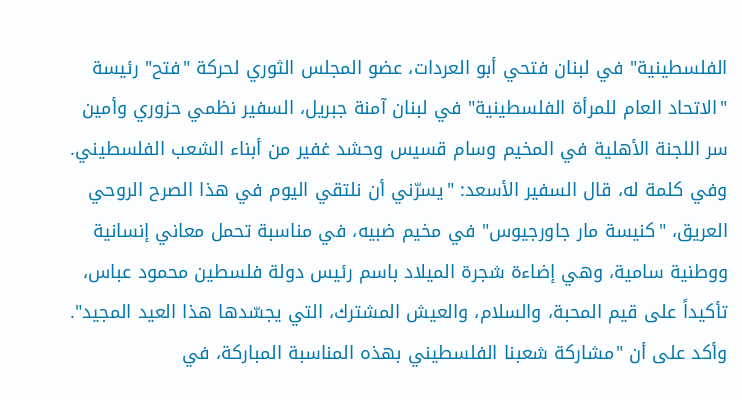الفلسطينية" في لبنان فتحي أبو العردات، عضو المجلس الثوري لحركة "فتح" رئيسة "الاتحاد العام للمرأة الفلسطينية" في لبنان آمنة جبريل، السفير نظمي حزوري وأمين سر اللجنة الأهلية في المخيم وسام قسيس وحشد غفير من أبناء الشعب الفلسطيني.
وفي كلمة له، قال السفير الأسعد: "يسرّني أن نلتقي اليوم في هذا الصرح الروحي العريق، "كنيسة مار جاورجيوس" في مخيم ضبيه، في مناسبة تحمل معاني إنسانية ووطنية سامية، وهي إضاءة شجرة الميلاد باسم رئيس دولة فلسطين محمود عباس، تأكيداً على قيم المحبة، والسلام، والعيش المشترك، التي يجسّدها هذا العيد المجيد".
وأكد على أن "مشاركة شعبنا الفلسطيني بهذه المناسبة المباركة، في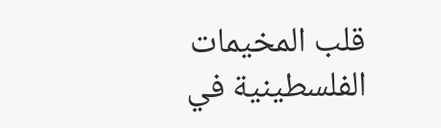قلب المخيمات الفلسطينية في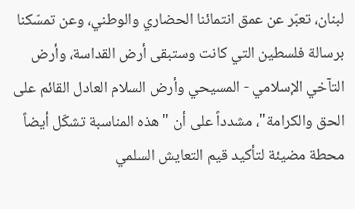لبنان، تعبّر عن عمق انتمائنا الحضاري والوطني، وعن تمسّكنا برسالة فلسطين التي كانت وستبقى أرض القداسة، وأرض التآخي الإسلامي - المسيحي وأرض السلام العادل القائم على الحق والكرامة"، مشدداً على أن "هذه المناسبة تشكّل أيضاً محطة مضيئة لتأكيد قيم التعايش السلمي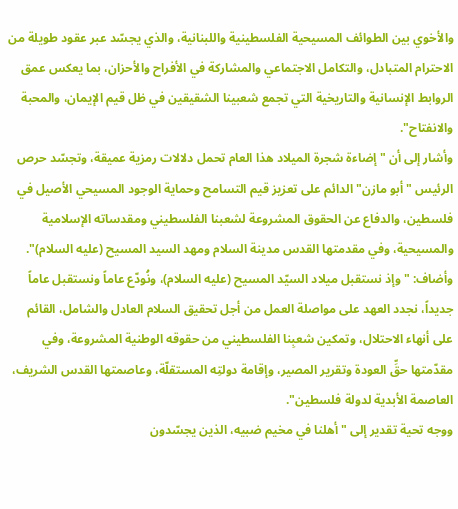والأخوي بين الطوائف المسيحية الفلسطينية واللبنانية، والذي يجسّد عبر عقود طويلة من الاحترام المتبادل، والتكامل الاجتماعي والمشاركة في الأفراح والأحزان، بما يعكس عمق الروابط الإنسانية والتاريخية التي تجمع شعبينا الشقيقين في ظل قيم الإيمان، والمحبة والانفتاح".
وأشار إلى أن "إضاءة شجرة الميلاد هذا العام تحمل دلالات رمزية عميقة، وتجسّد حرص الرئيس "أبو مازن" الدائم على تعزيز قيم التسامح وحماية الوجود المسيحي الأصيل في فلسطين، والدفاع عن الحقوق المشروعة لشعبنا الفلسطيني ومقدساته الإسلامية والمسيحية، وفي مقدمتها القدس مدينة السلام ومهد السيد المسيح (عليه السلام)".
وأضاف: "وإذ نستقبل ميلاد السيّد المسيح (عليه السلام)، ونُودّع عاماً ونستقبل عاماً جديداً، نجدد العهد على مواصلة العمل من أجل تحقيق السلام العادل والشامل، القائم على أنهاء الاحتلال، وتمكين شعبِنا الفلسطيني من حقوقه الوطنية المشروعة، وفي مقدّمتها حقِّ العودة وتقرير المصير، وإقامة دولتِه المستقلّة، وعاصمتها القدس الشريف، العاصمة الأبدية لدولة فلسطين".
ووجه تحية تقدير إلى "أهلنا في مخيم ضبيه، الذين يجسّدون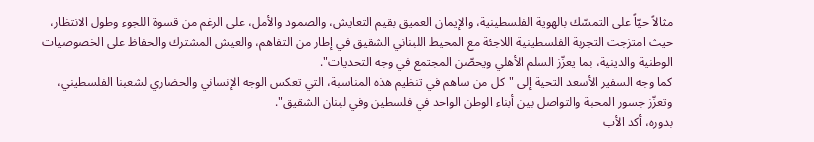مثالاً حيّاً على التمسّك بالهوية الفلسطينية، والإيمان العميق بقيم التعايش، والصمود والأمل، على الرغم من قسوة اللجوء وطول الانتظار، حيث امتزجت التجربة الفلسطينية اللاجئة مع المحيط اللبناني الشقيق في إطار من التفاهم، والعيش المشترك والحفاظ على الخصوصيات الوطنية والدينية، بما يعزّز السلم الأهلي ويحصّن المجتمع في وجه التحديات".
كما وجه السفير الأسعد التحية إلى "كل من ساهم في تنظيم هذه المناسبة، التي تعكس الوجه الإنساني والحضاري لشعبنا الفلسطيني، وتعزّز جسور المحبة والتواصل بين أبناء الوطن الواحد في فلسطين وفي لبنان الشقيق".
بدوره، أكد الأب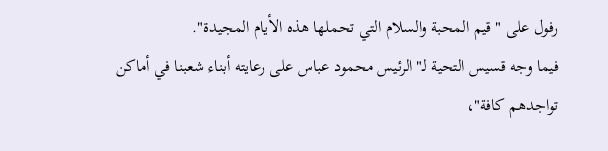رفول على "قيم المحبة والسلام التي تحملها هذه الأيام المجيدة".
فيما وجه قسيس التحية لـ"الرئيس محمود عباس على رعايته أبناء شعبنا في أماكن تواجدهم كافة"،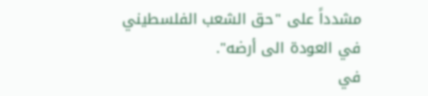مشدداً على "حق الشعب الفلسطيني في العودة الى أرضه".
في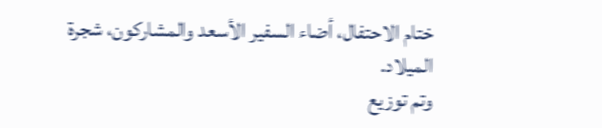ختام الاحتفال، أضاء السفير الأسعد والمشاركون، شجرة الميلاد.
وتم توزيع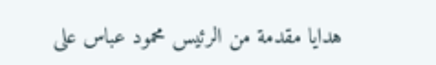هدايا مقدمة من الرئيس محمود عباس على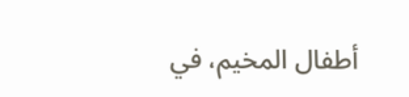أطفال المخيم، في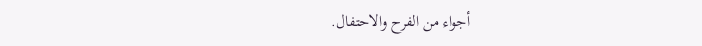أجواء من الفرح والاحتفال.